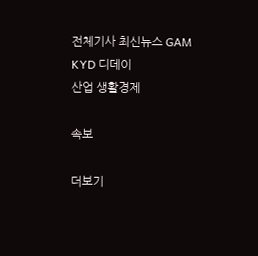전체기사 최신뉴스 GAM
KYD 디데이
산업 생활경제

속보

더보기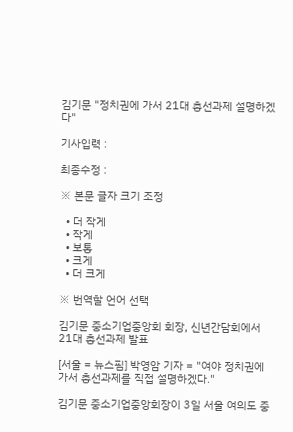김기문 "정치권에 가서 21대 총선과제 설명하겠다"

기사입력 :

최종수정 :

※ 본문 글자 크기 조정

  • 더 작게
  • 작게
  • 보통
  • 크게
  • 더 크게

※ 번역할 언어 선택

김기문 중소기업중앙회 회장, 신년간담회에서 21대 총선과제 발표

[서울 = 뉴스핌] 박영암 기자 = "여야 정치권에 가서 총선과제를 직접 설명하겠다."

김기문 중소기업중앙회장이 3일 서울 여의도 중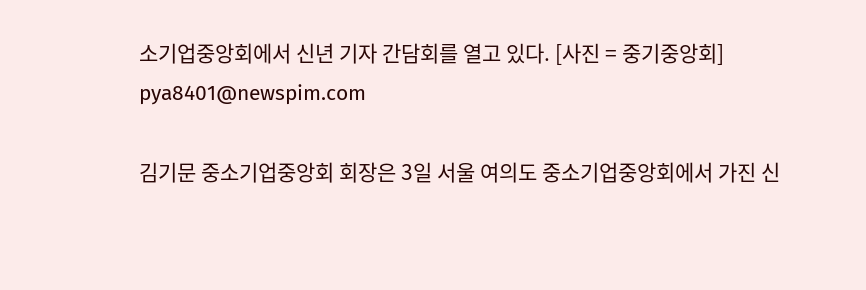소기업중앙회에서 신년 기자 간담회를 열고 있다. [사진 = 중기중앙회] pya8401@newspim.com

김기문 중소기업중앙회 회장은 3일 서울 여의도 중소기업중앙회에서 가진 신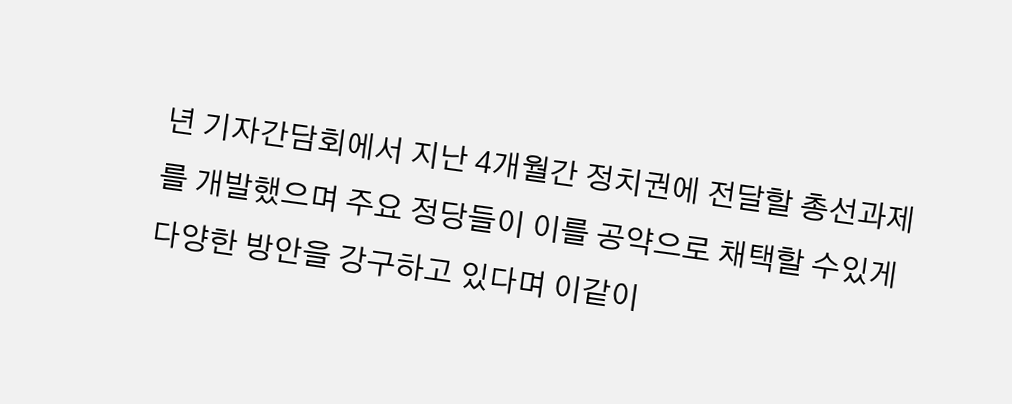년 기자간담회에서 지난 4개월간 정치권에 전달할 총선과제를 개발했으며 주요 정당들이 이를 공약으로 채택할 수있게 다양한 방안을 강구하고 있다며 이같이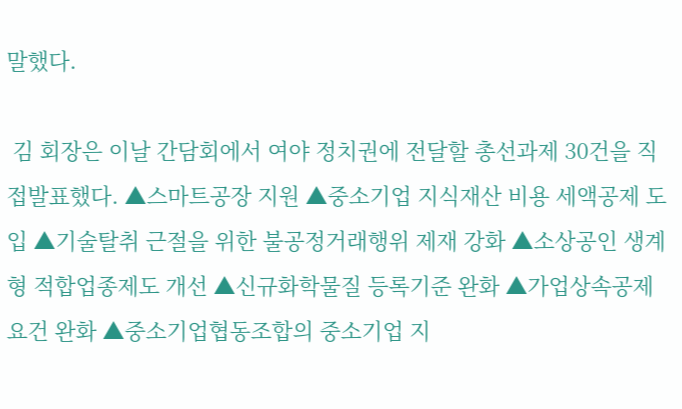말했다.

 김 회장은 이날 간담회에서 여야 정치권에 전달할 총선과제 30건을 직접발표했다. ▲스마트공장 지원 ▲중소기업 지식재산 비용 세액공제 도입 ▲기술탈취 근절을 위한 불공정거래행위 제재 강화 ▲소상공인 생계형 적합업종제도 개선 ▲신규화학물질 등록기준 완화 ▲가업상속공제 요건 완화 ▲중소기업협동조합의 중소기업 지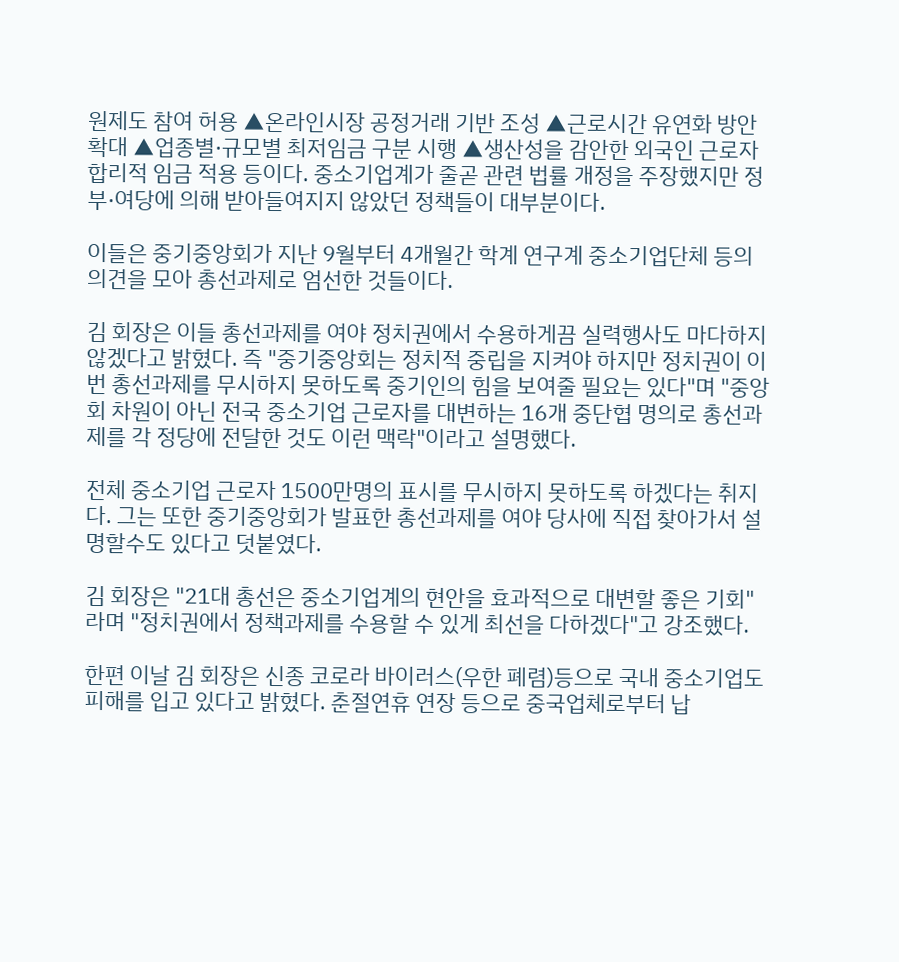원제도 참여 허용 ▲온라인시장 공정거래 기반 조성 ▲근로시간 유연화 방안 확대 ▲업종별·규모별 최저임금 구분 시행 ▲생산성을 감안한 외국인 근로자 합리적 임금 적용 등이다. 중소기업계가 줄곧 관련 법률 개정을 주장했지만 정부·여당에 의해 받아들여지지 않았던 정책들이 대부분이다.

이들은 중기중앙회가 지난 9월부터 4개월간 학계 연구계 중소기업단체 등의 의견을 모아 총선과제로 엄선한 것들이다.

김 회장은 이들 총선과제를 여야 정치권에서 수용하게끔 실력행사도 마다하지 않겠다고 밝혔다. 즉 "중기중앙회는 정치적 중립을 지켜야 하지만 정치권이 이번 총선과제를 무시하지 못하도록 중기인의 힘을 보여줄 필요는 있다"며 "중앙회 차원이 아닌 전국 중소기업 근로자를 대변하는 16개 중단협 명의로 총선과제를 각 정당에 전달한 것도 이런 맥락"이라고 설명했다.

전체 중소기업 근로자 1500만명의 표시를 무시하지 못하도록 하겠다는 취지다. 그는 또한 중기중앙회가 발표한 총선과제를 여야 당사에 직접 찾아가서 설명할수도 있다고 덧붙였다.

김 회장은 "21대 총선은 중소기업계의 현안을 효과적으로 대변할 좋은 기회"라며 "정치권에서 정책과제를 수용할 수 있게 최선을 다하겠다"고 강조했다.

한편 이날 김 회장은 신종 코로라 바이러스(우한 폐렴)등으로 국내 중소기업도 피해를 입고 있다고 밝혔다. 춘절연휴 연장 등으로 중국업체로부터 납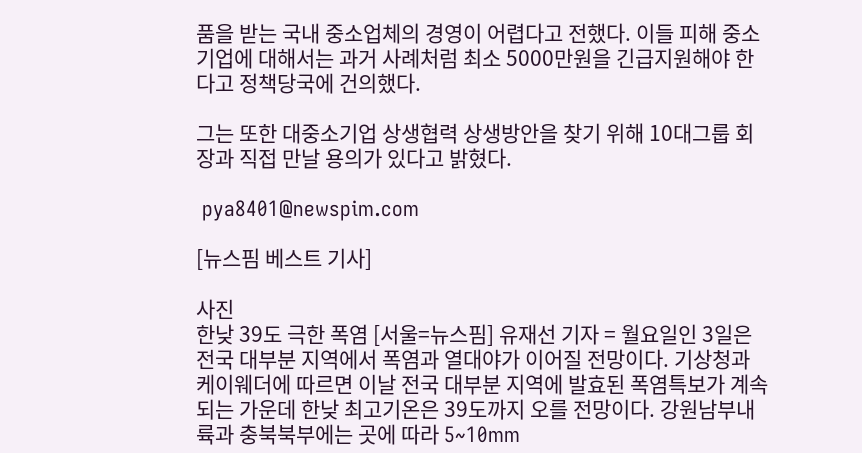품을 받는 국내 중소업체의 경영이 어렵다고 전했다. 이들 피해 중소기업에 대해서는 과거 사례처럼 최소 5000만원을 긴급지원해야 한다고 정책당국에 건의했다.

그는 또한 대중소기업 상생협력 상생방안을 찾기 위해 10대그룹 회장과 직접 만날 용의가 있다고 밝혔다.

 pya8401@newspim.com

[뉴스핌 베스트 기사]

사진
한낮 39도 극한 폭염 [서울=뉴스핌] 유재선 기자 = 월요일인 3일은 전국 대부분 지역에서 폭염과 열대야가 이어질 전망이다. 기상청과 케이웨더에 따르면 이날 전국 대부분 지역에 발효된 폭염특보가 계속되는 가운데 한낮 최고기온은 39도까지 오를 전망이다. 강원남부내륙과 충북북부에는 곳에 따라 5~10mm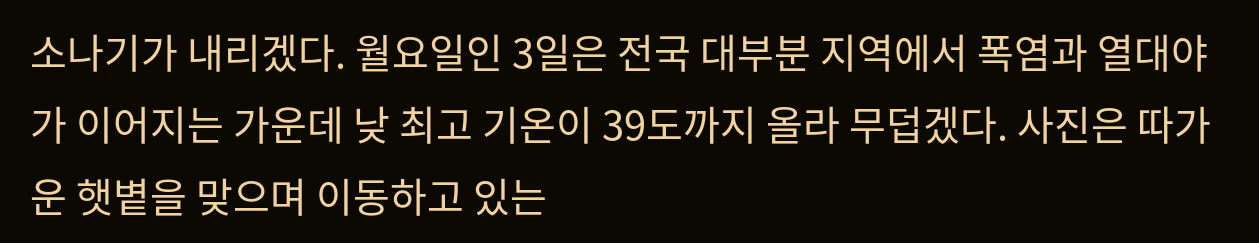소나기가 내리겠다. 월요일인 3일은 전국 대부분 지역에서 폭염과 열대야가 이어지는 가운데 낮 최고 기온이 39도까지 올라 무덥겠다. 사진은 따가운 햇볕을 맞으며 이동하고 있는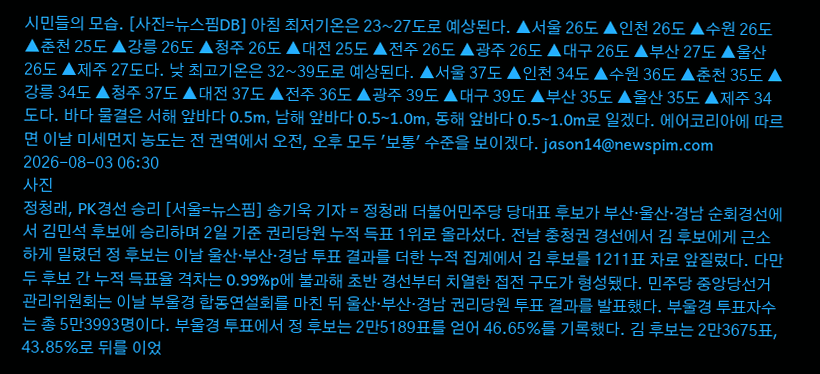시민들의 모습. [사진=뉴스핌DB] 아침 최저기온은 23~27도로 예상된다. ▲서울 26도 ▲인천 26도 ▲수원 26도 ▲춘천 25도 ▲강릉 26도 ▲청주 26도 ▲대전 25도 ▲전주 26도 ▲광주 26도 ▲대구 26도 ▲부산 27도 ▲울산 26도 ▲제주 27도다. 낮 최고기온은 32~39도로 예상된다. ▲서울 37도 ▲인천 34도 ▲수원 36도 ▲춘천 35도 ▲강릉 34도 ▲청주 37도 ▲대전 37도 ▲전주 36도 ▲광주 39도 ▲대구 39도 ▲부산 35도 ▲울산 35도 ▲제주 34도다. 바다 물결은 서해 앞바다 0.5m, 남해 앞바다 0.5~1.0m, 동해 앞바다 0.5~1.0m로 일겠다. 에어코리아에 따르면 이날 미세먼지 농도는 전 권역에서 오전, 오후 모두 '보통' 수준을 보이겠다. jason14@newspim.com 2026-08-03 06:30
사진
정청래, PK경선 승리 [서울=뉴스핌] 송기욱 기자 = 정청래 더불어민주당 당대표 후보가 부산·울산·경남 순회경선에서 김민석 후보에 승리하며 2일 기준 권리당원 누적 득표 1위로 올라섰다. 전날 충청권 경선에서 김 후보에게 근소하게 밀렸던 정 후보는 이날 울산·부산·경남 투표 결과를 더한 누적 집계에서 김 후보를 1211표 차로 앞질렀다. 다만 두 후보 간 누적 득표율 격차는 0.99%p에 불과해 초반 경선부터 치열한 접전 구도가 형성됐다. 민주당 중앙당선거관리위원회는 이날 부울경 합동연설회를 마친 뒤 울산·부산·경남 권리당원 투표 결과를 발표했다. 부울경 투표자수는 총 5만3993명이다. 부울경 투표에서 정 후보는 2만5189표를 얻어 46.65%를 기록했다. 김 후보는 2만3675표, 43.85%로 뒤를 이었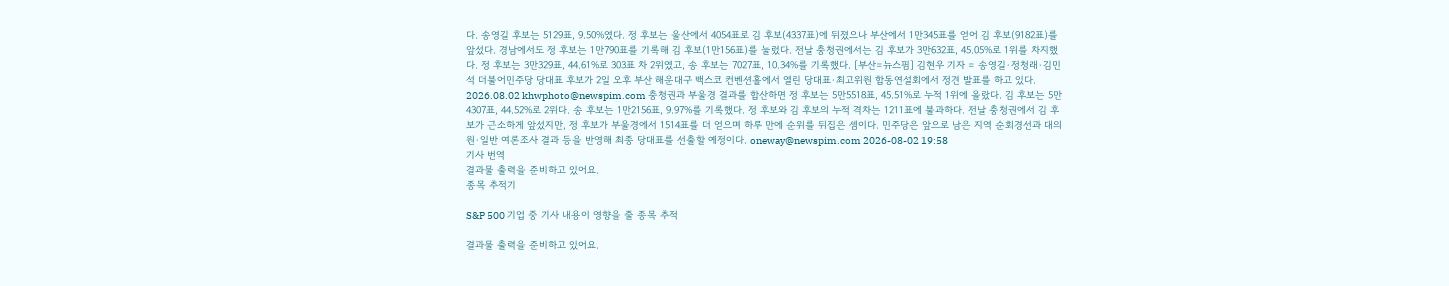다. 송영길 후보는 5129표, 9.50%였다. 정 후보는 울산에서 4054표로 김 후보(4337표)에 뒤졌으나 부산에서 1만345표를 얻어 김 후보(9182표)를 앞섰다. 경남에서도 정 후보는 1만790표를 기록해 김 후보(1만156표)를 눌렀다. 전날 충청권에서는 김 후보가 3만632표, 45.05%로 1위를 차지했다. 정 후보는 3만329표, 44.61%로 303표 차 2위였고, 송 후보는 7027표, 10.34%를 기록했다. [부산=뉴스핌] 김현우 기자 = 송영길·정청래·김민석 더불어민주당 당대표 후보가 2일 오후 부산 해운대구 백스코 컨벤션홀에서 열린 당대표·최고위원 합동연설회에서 정견 발표를 하고 있다. 2026.08.02 khwphoto@newspim.com 충청권과 부울경 결과를 합산하면 정 후보는 5만5518표, 45.51%로 누적 1위에 올랐다. 김 후보는 5만4307표, 44.52%로 2위다. 송 후보는 1만2156표, 9.97%를 기록했다. 정 후보와 김 후보의 누적 격차는 1211표에 불과하다. 전날 충청권에서 김 후보가 근소하게 앞섰지만, 정 후보가 부울경에서 1514표를 더 얻으며 하루 만에 순위를 뒤집은 셈이다. 민주당은 앞으로 남은 지역 순회경선과 대의원·일반 여론조사 결과 등을 반영해 최종 당대표를 선출할 예정이다. oneway@newspim.com 2026-08-02 19:58
기사 번역
결과물 출력을 준비하고 있어요.
종목 추적기

S&P 500 기업 중 기사 내용이 영향을 줄 종목 추적

결과물 출력을 준비하고 있어요.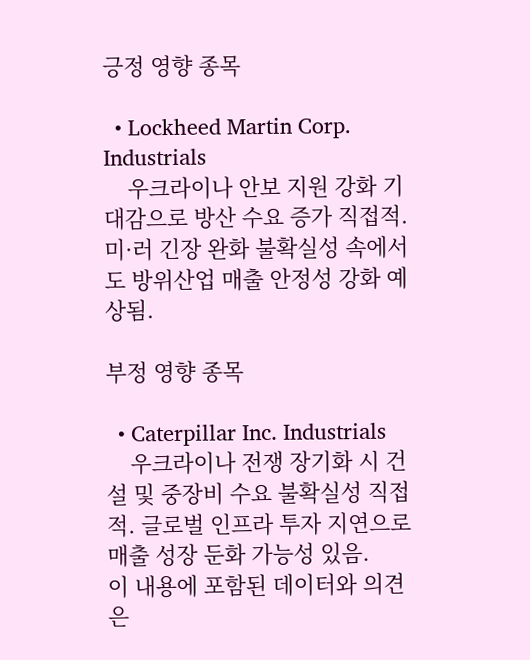긍정 영향 종목

  • Lockheed Martin Corp. Industrials
    우크라이나 안보 지원 강화 기대감으로 방산 수요 증가 직접적. 미·러 긴장 완화 불확실성 속에서도 방위산업 매출 안정성 강화 예상됨.

부정 영향 종목

  • Caterpillar Inc. Industrials
    우크라이나 전쟁 장기화 시 건설 및 중장비 수요 불확실성 직접적. 글로벌 인프라 투자 지연으로 매출 성장 둔화 가능성 있음.
이 내용에 포함된 데이터와 의견은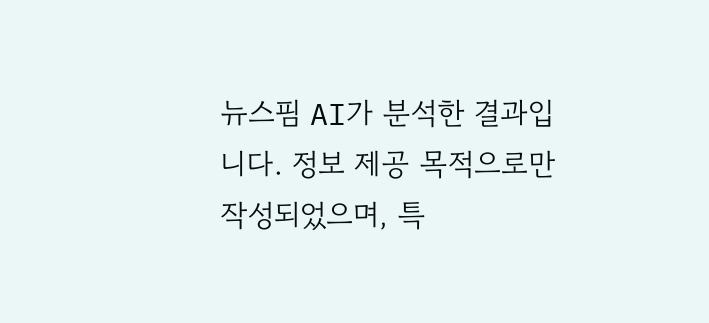뉴스핌 AI가 분석한 결과입니다. 정보 제공 목적으로만 작성되었으며, 특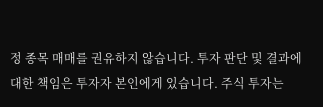정 종목 매매를 권유하지 않습니다. 투자 판단 및 결과에 대한 책임은 투자자 본인에게 있습니다. 주식 투자는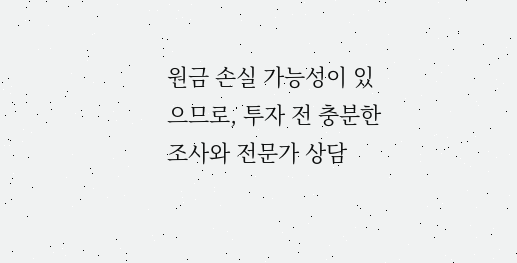원금 손실 가능성이 있으므로, 투자 전 충분한 조사와 전문가 상담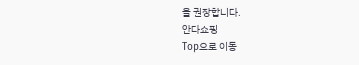을 권장합니다.
안다쇼핑
Top으로 이동